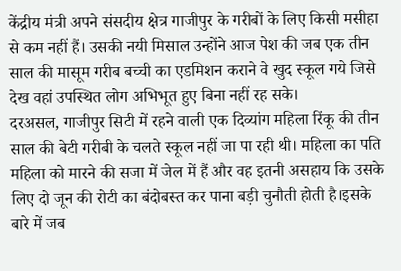केंद्रीय मंत्री अपने संसदीय क्षेत्र गाजीपुर के गरीबों के लिए किसी मसीहा से कम नहीं हैं। उसकी नयी मिसाल उन्होंने आज पेश की जब एक तीन साल की मासूम गरीब बच्ची का एडमिशन कराने वे खुद स्कूल गये जिसे देख वहां उपस्थित लोग अभिभूत हुए बिना नहीं रह सके।
दरअसल, गाजीपुर सिटी में रहने वाली एक दिव्यांग महिला रिंकू की तीन साल की बेटी गरीबी के चलते स्कूल नहीं जा पा रही थी। महिला का पति महिला को मारने की सजा में जेल में हैं और वह इतनी असहाय कि उसके लिए दो जून की रोटी का बंदोबस्त कर पाना बड़ी चुनौती होती है।इसके बारे में जब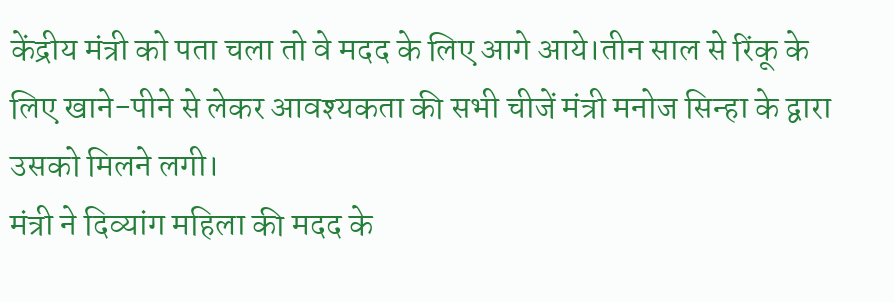केंद्रीय मंत्री को पता चला तो वे मदद के लिए आगे आये।तीन साल से रिंकू के लिए खाने-पीने से लेकर आवश्यकता की सभी चीजें मंत्री मनोज सिन्हा के द्वारा उसको मिलने लगी।
मंत्री ने दिव्यांग महिला की मदद के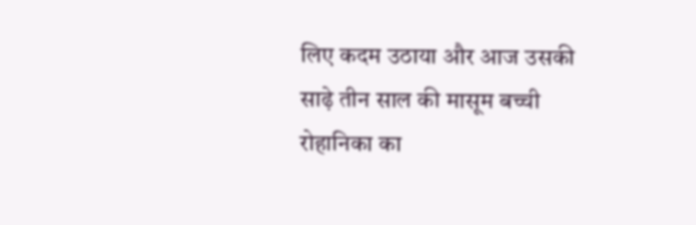लिए कदम उठाया और आज उसकी साढ़े तीन साल की मासूम बच्ची रोहानिका का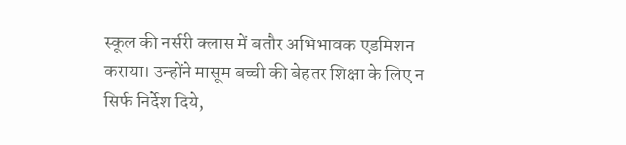स्कूल की नर्सरी क्लास में बतौर अभिभावक एडमिशन कराया। उन्होंने मासूम बच्ची की बेहतर शिक्षा के लिए न सिर्फ निर्देश दिये,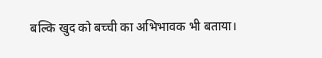बल्कि खुद को बच्ची का अभिभावक भी बताया।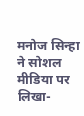मनोज सिन्हा ने सोशल मीडिया पर लिखा-